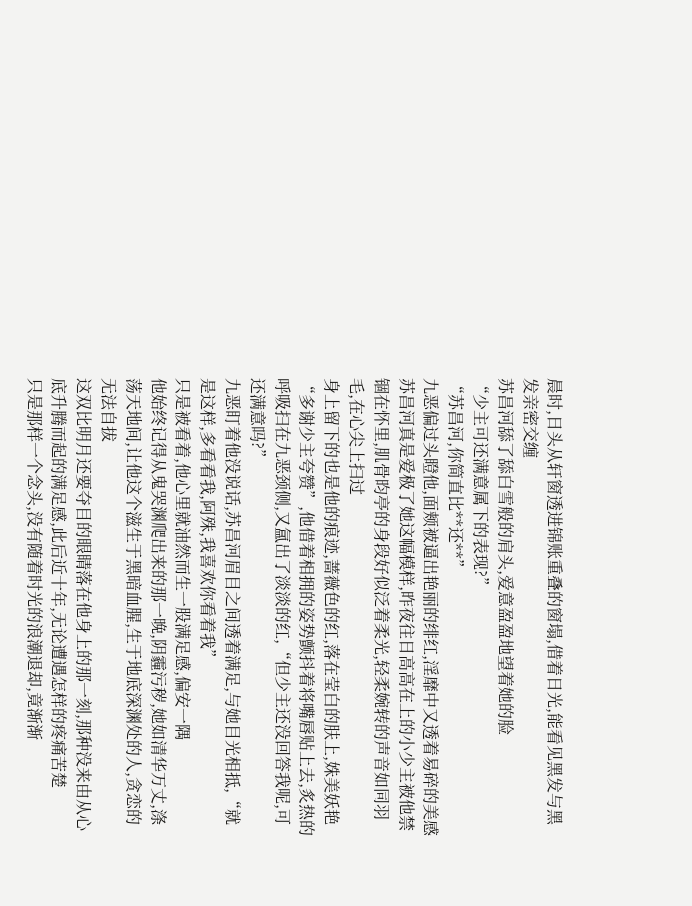晨时,日头从轩窗透进锦账重叠的窗塌,借着日光,能看见黑发与黑发亲密交缠
苏昌河舔了舔白雪般的肩头,爱意盈盈地望着她的脸
“少主可还满意属下的表现?”
“苏昌河,你简直比**还**”
九恶偏过头瞪他,面颊被逼出艳丽的绯红,淫靡中又透着易碎的美感
苏昌河真是爱极了她这幅模样,昨夜往日高高在上的小少主被他禁锢在怀里,肌骨昀亭的身段好似泛着柔光,轻柔婉转的声音如同羽毛,在心尖上扫过
身上留下的也是他的痕迹,蔷薇色的红,落在莹白的肤上,姝美妖艳
“多谢少主夸赞”,他借着相拥的姿势颤抖着将嘴唇贴上去,炙热的呼吸扫在九恶颈侧,又氲出了淡淡的红,“但少主还没回答我呢,可还满意吗?”
九恶盯着他没说话,苏昌河眉目之间透着满足,与她目光相抵,“就是这样,多看看我,阿殊,我喜欢你看着我”
只是被看着,他心里就油然而生一股满足感,偏安一隅
他始终记得从鬼哭渊爬出来的那一晚,阴霾污秽,她如清华万丈,涤荡天地间,让他这个滋生于黑暗血腥,生于地底深渊处的人,贪恋的无法自拔
这双比明月还要夺目的眼睛落在他身上的那一刻,那种没来由从心底升腾而起的满足感,此后近十年,无论遭遇怎样的疼痛苦楚
只是那样一个念头,没有随着时光的浪潮退却,竟渐渐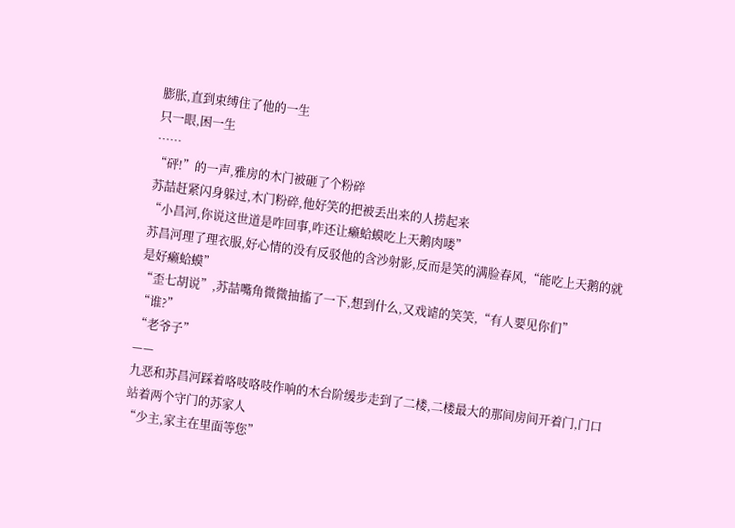膨胀,直到束缚住了他的一生
只一眼,困一生
……
“砰!”的一声,雅房的木门被砸了个粉碎
苏喆赶紧闪身躲过,木门粉碎,他好笑的把被丢出来的人捞起来
“小昌河,你说这世道是咋回事,咋还让癞蛤蟆吃上天鹅肉喽”
苏昌河理了理衣服,好心情的没有反驳他的含沙射影,反而是笑的满脸春风,“能吃上天鹅的就是好癞蛤蟆”
“歪七胡说”,苏喆嘴角微微抽搐了一下,想到什么,又戏谑的笑笑,“有人要见你们”
“谁?”
“老爷子”
——
九恶和苏昌河踩着咯吱咯吱作响的木台阶缓步走到了二楼,二楼最大的那间房间开着门,门口站着两个守门的苏家人
“少主,家主在里面等您”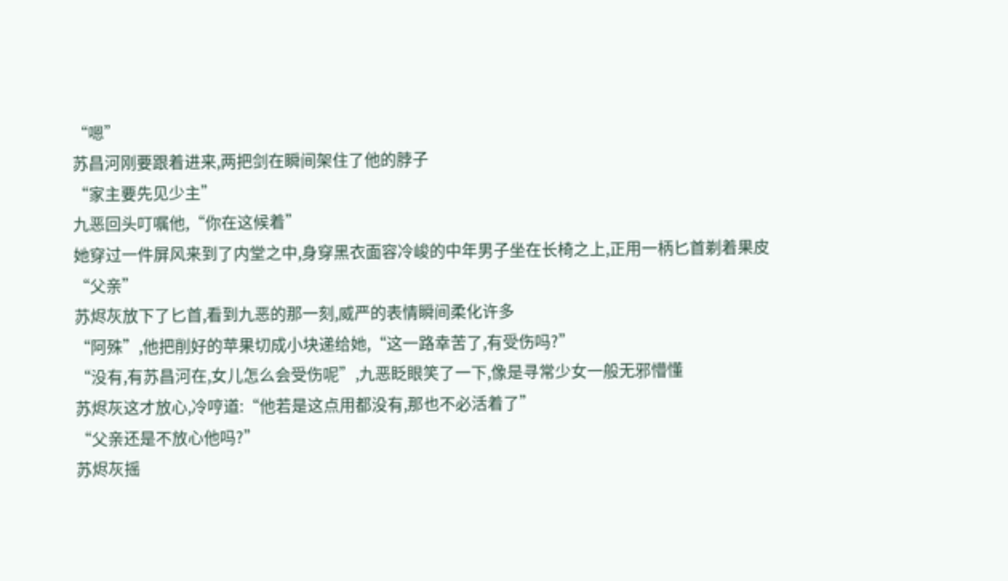“嗯”
苏昌河刚要跟着进来,两把剑在瞬间架住了他的脖子
“家主要先见少主”
九恶回头叮嘱他,“你在这候着”
她穿过一件屏风来到了内堂之中,身穿黑衣面容冷峻的中年男子坐在长椅之上,正用一柄匕首剃着果皮
“父亲”
苏烬灰放下了匕首,看到九恶的那一刻,威严的表情瞬间柔化许多
“阿殊”,他把削好的苹果切成小块递给她,“这一路幸苦了,有受伤吗?”
“没有,有苏昌河在,女儿怎么会受伤呢”,九恶眨眼笑了一下,像是寻常少女一般无邪懵懂
苏烬灰这才放心,冷哼道:“他若是这点用都没有,那也不必活着了”
“父亲还是不放心他吗?”
苏烬灰摇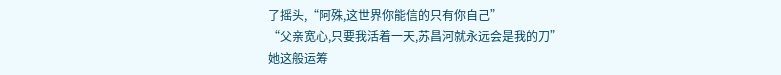了摇头,“阿殊,这世界你能信的只有你自己”
“父亲宽心,只要我活着一天,苏昌河就永远会是我的刀”
她这般运筹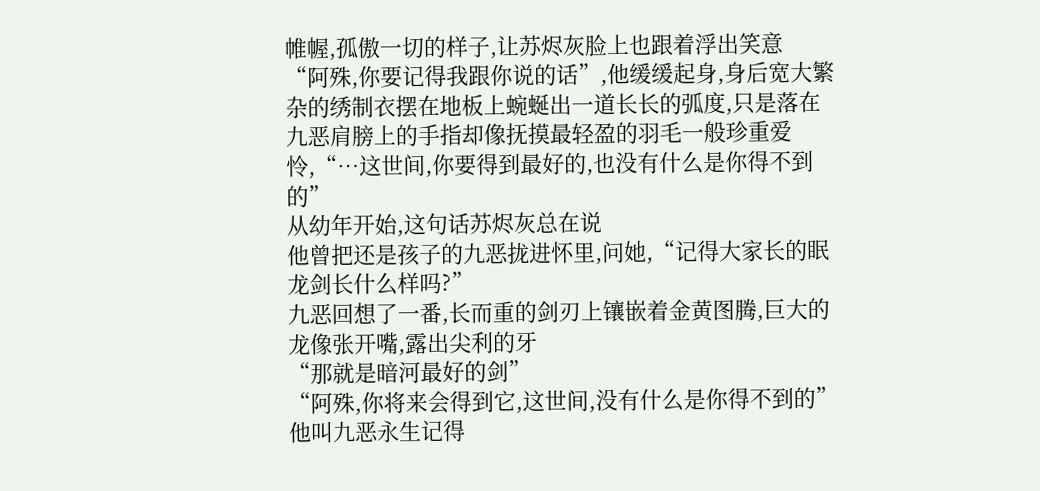帷幄,孤傲一切的样子,让苏烬灰脸上也跟着浮出笑意
“阿殊,你要记得我跟你说的话”,他缓缓起身,身后宽大繁杂的绣制衣摆在地板上蜿蜒出一道长长的弧度,只是落在九恶肩膀上的手指却像抚摸最轻盈的羽毛一般珍重爱怜,“…这世间,你要得到最好的,也没有什么是你得不到的”
从幼年开始,这句话苏烬灰总在说
他曾把还是孩子的九恶拢进怀里,问她,“记得大家长的眠龙剑长什么样吗?”
九恶回想了一番,长而重的剑刃上镶嵌着金黄图腾,巨大的龙像张开嘴,露出尖利的牙
“那就是暗河最好的剑”
“阿殊,你将来会得到它,这世间,没有什么是你得不到的”
他叫九恶永生记得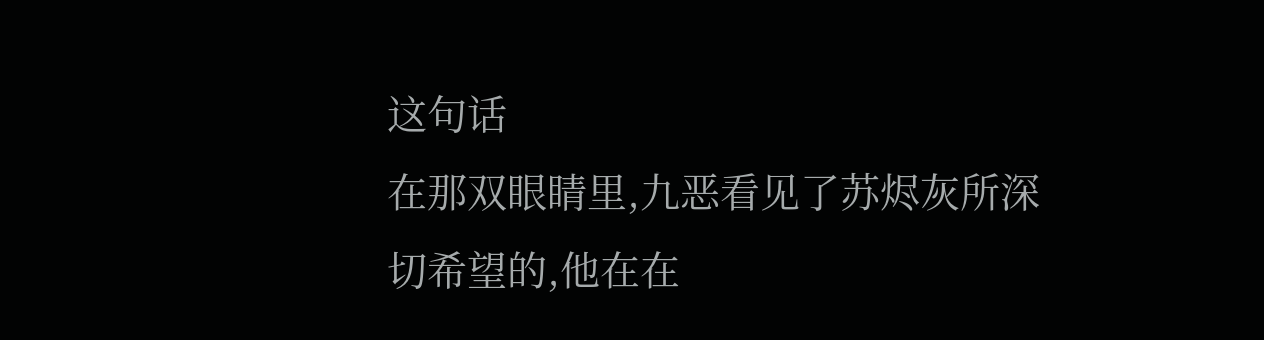这句话
在那双眼睛里,九恶看见了苏烬灰所深切希望的,他在在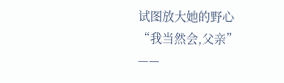试图放大她的野心
“我当然会,父亲”
——